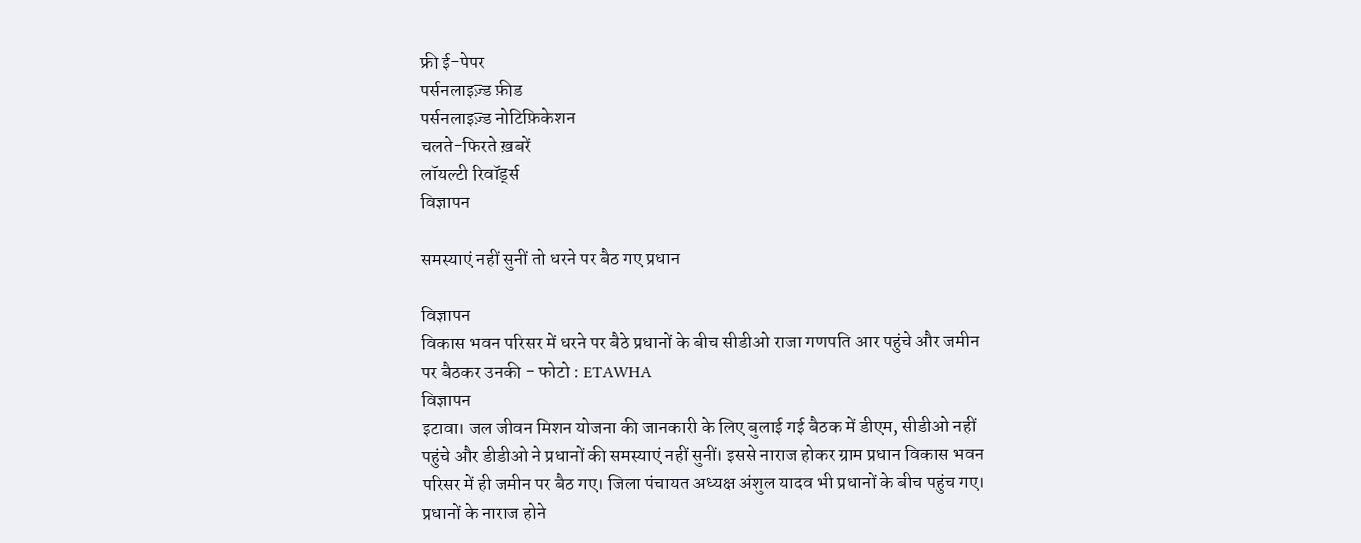फ्री ई-पेपर
पर्सनलाइज़्ड फ़ीड
पर्सनलाइज़्ड नोटिफ़िकेशन
चलते-फिरते ख़बरें
लॉयल्टी रिवॉर्ड्स
विज्ञापन

समस्याएं नहीं सुनीं तो धरने पर बैठ गए प्रधान

विज्ञापन
विकास भवन परिसर में धरने पर बैठे प्रधानों के बीच सीडीओ राजा गणपति आर पहुंचे और जमीन पर बैठकर उनकी - फोटो : ETAWHA
विज्ञापन
इटावा। जल जीवन मिशन योजना की जानकारी के लिए बुलाई गई बैठक में डीएम, सीडीओ नहीं पहुंचे और डीडीओ ने प्रधानों की समस्याएं नहीं सुनीं। इससे नाराज होकर ग्राम प्रधान विकास भवन परिसर में ही जमीन पर बैठ गए। जिला पंचायत अध्यक्ष अंशुल यादव भी प्रधानों के बीच पहुंच गए। प्रधानों के नाराज होने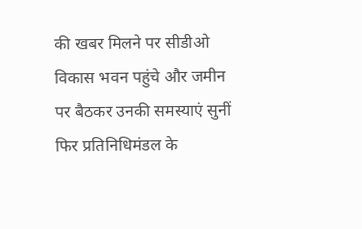की खबर मिलने पर सीडीओ विकास भवन पहुंचे और जमीन पर बैठकर उनकी समस्याएं सुनीं फिर प्रतिनिधिमंडल के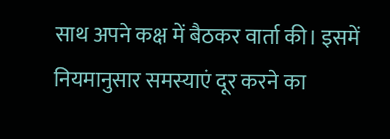साथ अपने कक्ष में बैठकर वार्ता की। इसमें नियमानुसार समस्याएं दूर करने का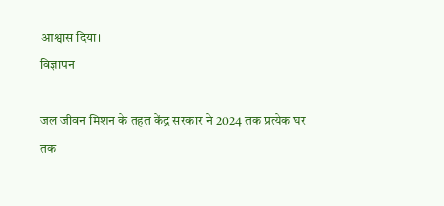आश्वास दिया।
विज्ञापन

जल जीवन मिशन के तहत केंद्र सरकार ने 2024 तक प्रत्येक घर तक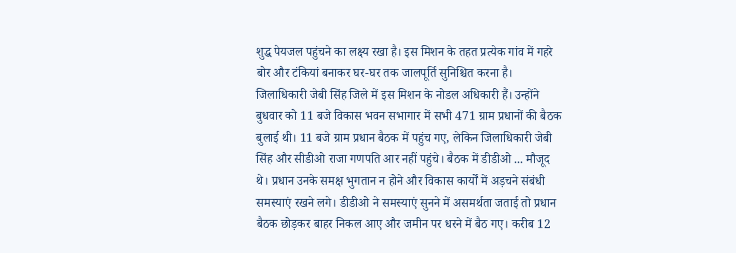शुद्ध पेयजल पहुंचने का लक्ष्य रखा है। इस मिशन के तहत प्रत्येक गांव में गहरे बोर और टंकियां बनाकर घर-घर तक जालपूर्ति सुनिश्चित करना है। जिलाधिकारी जेबी सिंह जिले में इस मिशन के नोडल अधिकारी हैं। उन्होंने बुधवार को 11 बजे विकास भवन सभागार में सभी 471 ग्राम प्रधानों की बैठक बुलाई थी। 11 बजे ग्राम प्रधान बैठक में पहुंच गए, लेकिन जिलाधिकारी जेबी सिंह और सीडीओ राजा गणपति आर नहीं पहुंचे। बैठक में डीडीओ ... मौजूद थे। प्रधान उनके समक्ष भुगतान न होने और विकास कार्यों में अड़चने संबंधी समस्याएं रखने लगे। डीडीओ ने समस्याएं सुनने में असमर्थता जताई तो प्रधान बैठक छोड़कर बाहर निकल आए और जमीन पर धरने में बैठ गए। करीब 12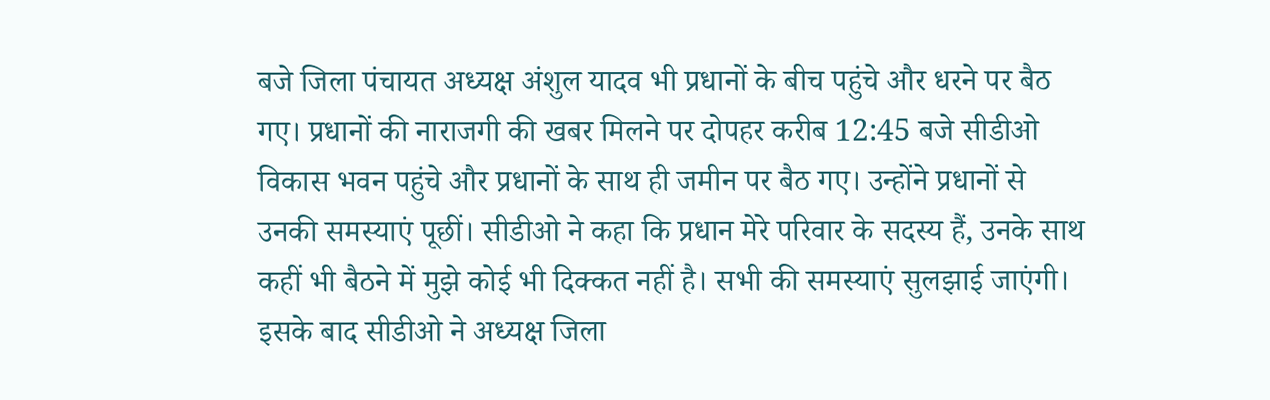बजे जिला पंचायत अध्यक्ष अंशुल यादव भी प्रधानों के बीच पहुंचे और धरने पर बैठ गए। प्रधानों की नाराजगी की खबर मिलने पर दोपहर करीब 12:45 बजे सीडीओ विकास भवन पहुंचे और प्रधानों के साथ ही जमीन पर बैठ गए। उन्होंने प्रधानों से उनकी समस्याएं पूछीं। सीडीओ ने कहा कि प्रधान मेरे परिवार के सदस्य हैं, उनके साथ कहीं भी बैठने में मुझे कोई भी दिक्कत नहीं है। सभी की समस्याएं सुलझाई जाएंगी। इसके बाद सीडीओ ने अध्यक्ष जिला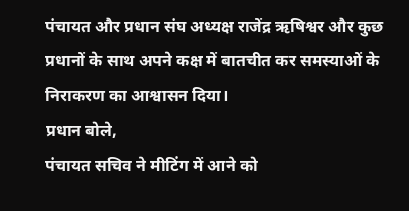पंचायत और प्रधान संघ अध्यक्ष राजेंद्र ऋषिश्वर और कुछ प्रधानों के साथ अपने कक्ष में बातचीत कर समस्याओं के निराकरण का आश्वासन दिया।
प्रधान बोले,
पंचायत सचिव ने मीटिंग में आने को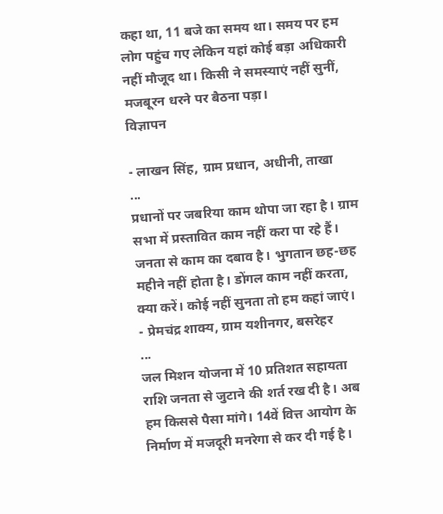कहा था, 11 बजे का समय था। समय पर हम लोग पहुंच गए लेकिन यहां कोई बड़ा अधिकारी नहीं मौजूद था। किसी ने समस्याएं नहीं सुनीं, मजबूरन धरने पर बैठना पड़ा।
विज्ञापन

- लाखन सिंह, ग्राम प्रधान, अधीनी, ताखा
...
प्रधानों पर जबरिया काम थोपा जा रहा है। ग्राम सभा में प्रस्तावित काम नहीं करा पा रहे हैं। जनता से काम का दबाव है। भुगतान छह-छह महीने नहीं होता है। डोंगल काम नहीं करता, क्या करें। कोई नहीं सुनता तो हम कहां जाएं।
- प्रेमचंद्र शाक्य, ग्राम यशीनगर, बसरेहर
...
जल मिशन योजना में 10 प्रतिशत सहायता राशि जनता से जुटाने की शर्त रख दी है। अब हम किससे पैसा मांगे। 14वें वित्त आयोग के निर्माण में मजदूरी मनरेगा से कर दी गई है।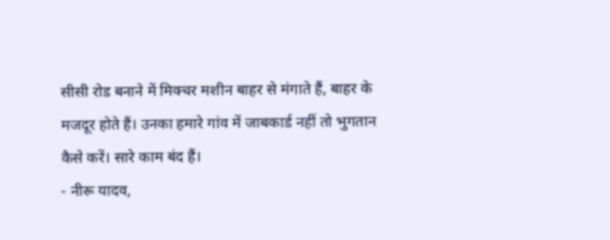सीसी रोड बनाने में मिक्चर मशीन बाहर से मंगाते हैं, बाहर के मजदूर होते हैं। उनका हमारे गांव में जाबकार्ड नहीं तो भुगतान कैसे करें। सारे काम बंद हैं।
- नीरू यादव,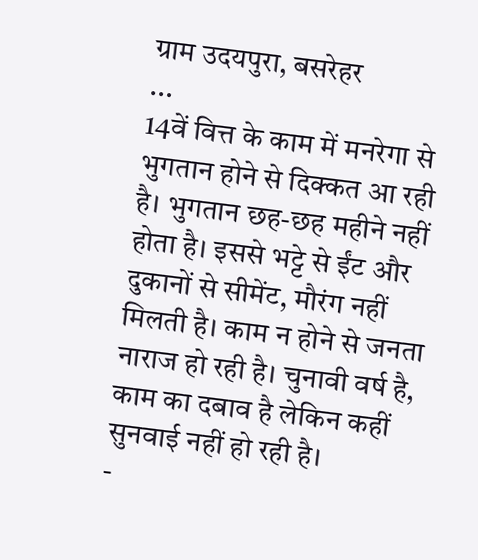ग्राम उदयपुरा, बसरेहर
...
14वें वित्त के काम में मनरेगा से भुगतान होने से दिक्कत आ रही है। भुगतान छह-छह महीने नहीं होता है। इससे भट्टे से ईंट और दुकानों से सीमेंट, मौरंग नहीं मिलती है। काम न होने से जनता नाराज हो रही है। चुनावी वर्ष है, काम का दबाव है लेकिन कहीं सुनवाई नहीं हो रही है।
-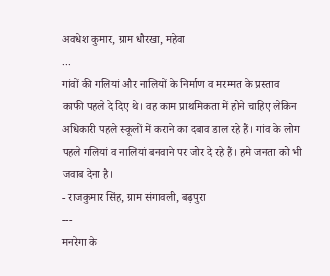अवधेश कुमार, ग्राम धौरखा, महेवा
...
गांवों की गलियां और नालियों के निर्माण व मरम्मत के प्रस्ताव काफी पहले दे दिए थे। वह काम प्राथमिकता में होने चाहिए लेकिन अधिकारी पहले स्कूलों में कराने का दबाव डाल रहे हैं। गांव के लोग पहले गलियां व नालियां बनवाने पर जोर दे रहे हैं। हमे जनता को भी जवाब देना है।
- राजकुमार सिंह, ग्राम संगावली, बढ़पुरा
---
मनरेगा के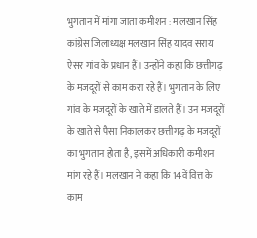भुगतान में मांगा जाता कमीशन : मलखान सिंह
कांग्रेस जिलाध्यक्ष मलखान सिंह यादव सराय ऐसर गांव के प्रधान हैं। उन्होंने कहा कि छत्तीगढ़ के मजदूरों से काम करा रहे हैं। भुगतान के लिए गांव के मजदूरों के खाते में डालते हैं। उन मजदूरों के खाते से पैसा निकालकर छत्तीगढ़ के मजदूरों का भुगतान होता है, इसमें अधिकारी कमीशन मांग रहे हैं। मलखान ने कहा कि 14वें वित्त के काम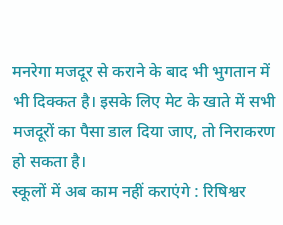मनरेगा मजदूर से कराने के बाद भी भुगतान में भी दिक्कत है। इसके लिए मेट के खाते में सभी मजदूरों का पैसा डाल दिया जाए, तो निराकरण हो सकता है।
स्कूलों में अब काम नहीं कराएंगे : रिषिश्वर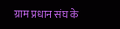ग्राम प्रधान संघ के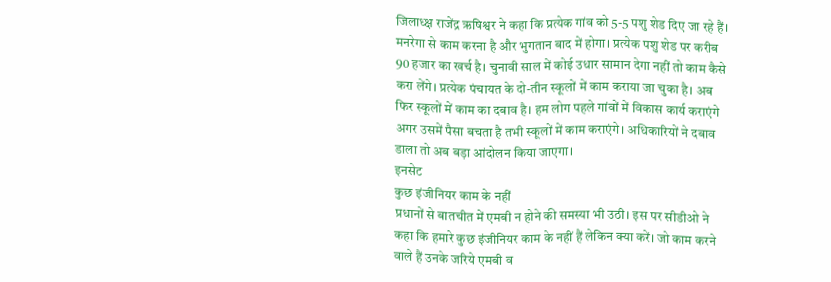जिलाध्क्ष राजेंद्र ऋषिश्वर ने कहा कि प्रत्येक गांव को 5-5 पशु शेड दिए जा रहे हैं। मनरेगा से काम करना है और भुगतान बाद में होगा। प्रत्येक पशु शेड पर करीब 90 हजार का खर्च है। चुनावी साल में कोई उधार सामान देगा नहीं तो काम कैसे करा लेंगे। प्रत्येक पंचायत के दो-तीन स्कूलों में काम कराया जा चुका है। अब फिर स्कूलों में काम का दबाव है। हम लोग पहले गांवों में विकास कार्य कराएंगे अगर उसमें पैसा बचता है तभी स्कूलों में काम कराएंगे। अधिकारियों ने दबाव डाला तो अब बड़ा आंदोलन किया जाएगा।
इनसेट
कुछ इंजीनियर काम के नहीं
प्रधानों से बातचीत में एमबी न होने की समस्या भी उठी। इस पर सीडीओ ने कहा कि हमारे कुछ इंजीनियर काम के नहीं हैं लेकिन क्या करें। जो काम करने वाले हैं उनके जरिये एमबी व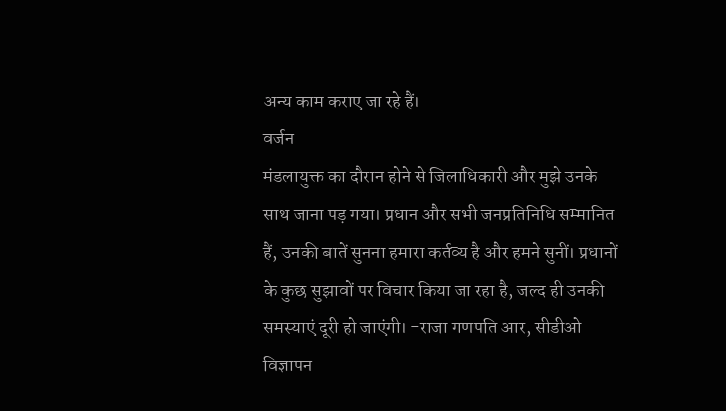अन्य काम कराए जा रहे हैं।
वर्जन
मंडलायुक्त का दौरान होने से जिलाधिकारी और मुझे उनके साथ जाना पड़ गया। प्रधान और सभी जनप्रतिनिधि सम्मानित हैं, उनकी बातें सुनना हमारा कर्तव्य है और हमने सुनीं। प्रधानों के कुछ सुझावों पर विचार किया जा रहा है, जल्द ही उनकी समस्याएं दूरी हो जाएंगी। -राजा गणपति आर, सीडीओ
विज्ञापन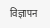विज्ञापन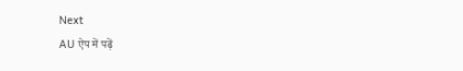Next
AU ऐप में पढ़ें